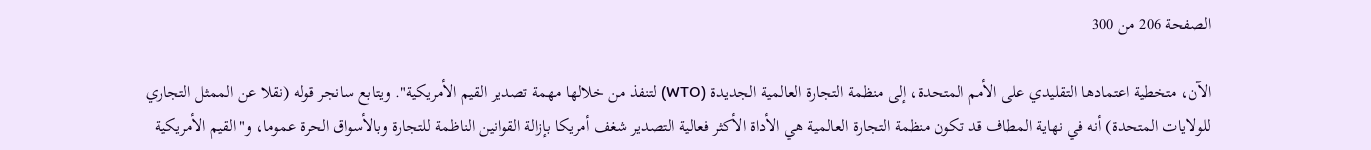الصفحة 206 من 300

الآن، متخطية اعتمادها التقليدي على الأمم المتحدة، إلى منظمة التجارة العالمية الجديدة (WTO) لتنفذ من خلالها مهمة تصدير القيم الأمريكية". ويتابع سانجر قوله (نقلا عن الممثل التجاري للولايات المتحدة) أنه في نهاية المطاف قد تكون منظمة التجارة العالمية هي الأداة الأكثر فعالية التصدير شغف أمريكا بإزالة القوانين الناظمة للتجارة وبالأسواق الحرة عموما، و"القيم الأمريكية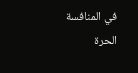في المنافسة الحرة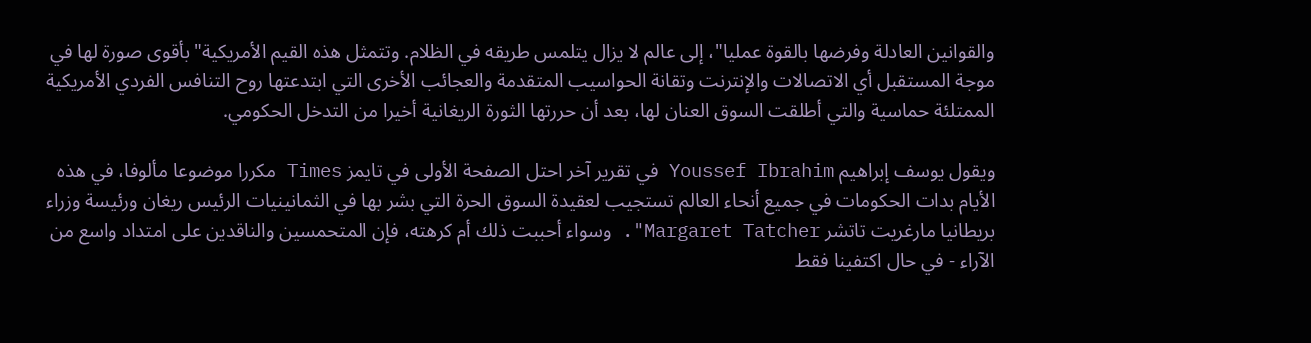والقوانين العادلة وفرضها بالقوة عمليا"، إلى عالم لا يزال يتلمس طريقه في الظلام. وتتمثل هذه القيم الأمريكية"بأقوى صورة لها في موجة المستقبل أي الاتصالات والإنترنت وتقانة الحواسيب المتقدمة والعجائب الأخرى التي ابتدعتها روح التنافس الفردي الأمريكية الممتلئة حماسية والتي أطلقت السوق العنان لها، بعد أن حررتها الثورة الريغانية أخيرا من التدخل الحكومي.

ويقول يوسف إبراهيم Youssef Ibrahim في تقرير آخر احتل الصفحة الأولى في تايمز Times مكررا موضوعا مألوفا، في هذه الأيام بدات الحكومات في جميع أنحاء العالم تستجيب لعقيدة السوق الحرة التي بشر بها في الثمانينيات الرئيس ريغان ورئيسة وزراء بريطانيا مارغريت تاتشر Margaret Tatcher". وسواء أحببت ذلك أم كرهته، فإن المتحمسين والناقدين على امتداد واسع من الآراء - في حال اكتفينا فقط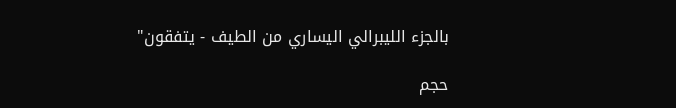بالجزء الليبرالي اليساري من الطيف - يتفقون"

حجم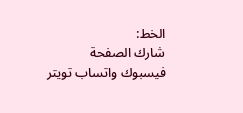الخط:
شارك الصفحة
فيسبوك واتساب تويتر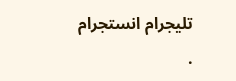تليجرام انستجرام
.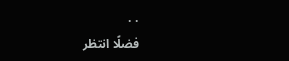. .
فضلًا انتظر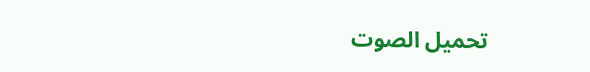تحميل الصوت